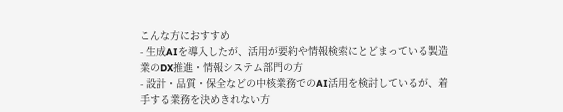こんな方におすすめ
- 生成AIを導入したが、活用が要約や情報検索にとどまっている製造業のDX推進・情報システム部門の方
- 設計・品質・保全などの中核業務でのAI活用を検討しているが、着手する業務を決めきれない方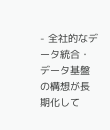- 全社的なデータ統合・データ基盤の構想が長期化して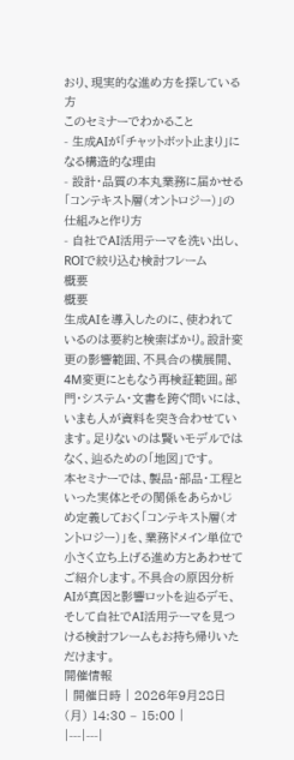おり、現実的な進め方を探している方
このセミナーでわかること
- 生成AIが「チャットボット止まり」になる構造的な理由
- 設計・品質の本丸業務に届かせる「コンテキスト層(オントロジー)」の仕組みと作り方
- 自社でAI活用テーマを洗い出し、ROIで絞り込む検討フレーム
概要
概要
生成AIを導入したのに、使われているのは要約と検索ばかり。設計変更の影響範囲、不具合の横展開、4M変更にともなう再検証範囲。部門・システム・文書を跨ぐ問いには、いまも人が資料を突き合わせています。足りないのは賢いモデルではなく、辿るための「地図」です。
本セミナーでは、製品・部品・工程といった実体とその関係をあらかじめ定義しておく「コンテキスト層(オントロジー)」を、業務ドメイン単位で小さく立ち上げる進め方とあわせてご紹介します。不具合の原因分析AIが真因と影響ロットを辿るデモ、そして自社でAI活用テーマを見つける検討フレームもお持ち帰りいただけます。
開催情報
| 開催日時 | 2026年9月28日(月) 14:30 – 15:00 |
|---|---|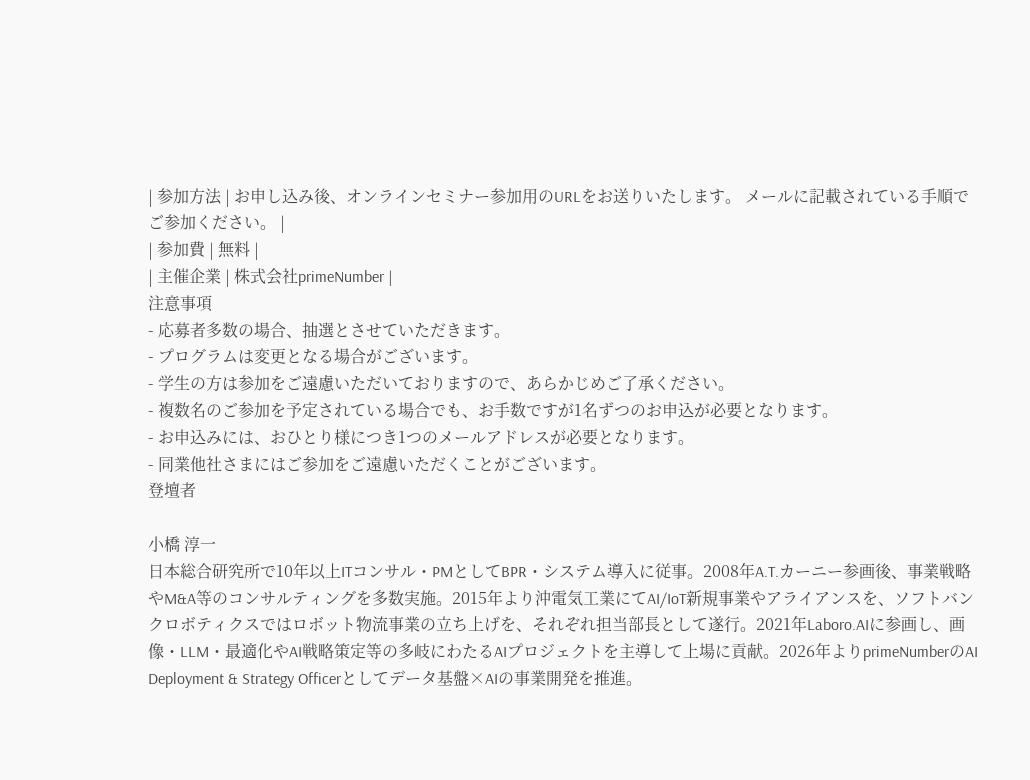| 参加方法 | お申し込み後、オンラインセミナー参加用のURLをお送りいたします。 メールに記載されている手順でご参加ください。 |
| 参加費 | 無料 |
| 主催企業 | 株式会社primeNumber |
注意事項
- 応募者多数の場合、抽選とさせていただきます。
- プログラムは変更となる場合がございます。
- 学生の方は参加をご遠慮いただいておりますので、あらかじめご了承ください。
- 複数名のご参加を予定されている場合でも、お手数ですが1名ずつのお申込が必要となります。
- お申込みには、おひとり様につき1つのメールアドレスが必要となります。
- 同業他社さまにはご参加をご遠慮いただくことがございます。
登壇者

小橋 淳一
日本総合研究所で10年以上ITコンサル・PMとしてBPR・システム導入に従事。2008年A.T.カーニー参画後、事業戦略やM&A等のコンサルティングを多数実施。2015年より沖電気工業にてAI/IoT新規事業やアライアンスを、ソフトバンクロボティクスではロボット物流事業の立ち上げを、それぞれ担当部長として遂行。2021年Laboro.AIに参画し、画像・LLM・最適化やAI戦略策定等の多岐にわたるAIプロジェクトを主導して上場に貢献。2026年よりprimeNumberのAI Deployment & Strategy Officerとしてデータ基盤×AIの事業開発を推進。